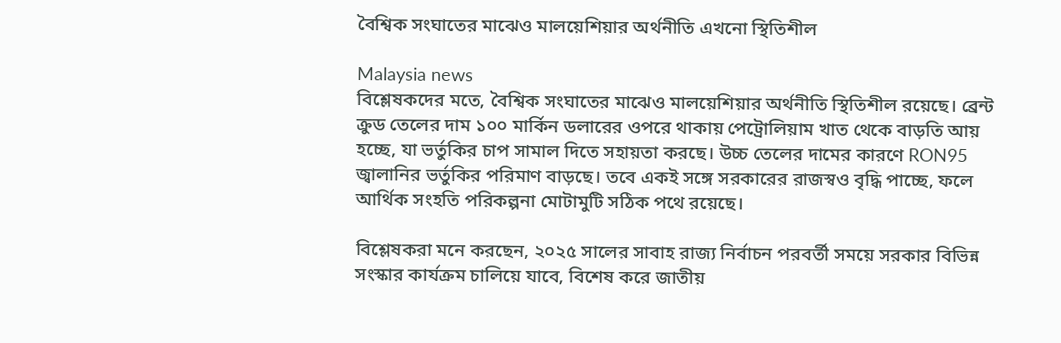বৈশ্বিক সংঘাতের মাঝেও মালয়েশিয়ার অর্থনীতি এখনো স্থিতিশীল

Malaysia news
বিশ্লেষকদের মতে, বৈশ্বিক সংঘাতের মাঝেও মালয়েশিয়ার অর্থনীতি স্থিতিশীল রয়েছে। ব্রেন্ট ক্রুড তেলের দাম ১০০ মার্কিন ডলারের ওপরে থাকায় পেট্রোলিয়াম খাত থেকে বাড়তি আয় হচ্ছে, যা ভর্তুকির চাপ সামাল দিতে সহায়তা করছে। উচ্চ তেলের দামের কারণে RON95 জ্বালানির ভর্তুকির পরিমাণ বাড়ছে। তবে একই সঙ্গে সরকারের রাজস্বও বৃদ্ধি পাচ্ছে, ফলে আর্থিক সংহতি পরিকল্পনা মোটামুটি সঠিক পথে রয়েছে।

বিশ্লেষকরা মনে করছেন, ২০২৫ সালের সাবাহ রাজ্য নির্বাচন পরবর্তী সময়ে সরকার বিভিন্ন সংস্কার কার্যক্রম চালিয়ে যাবে, বিশেষ করে জাতীয়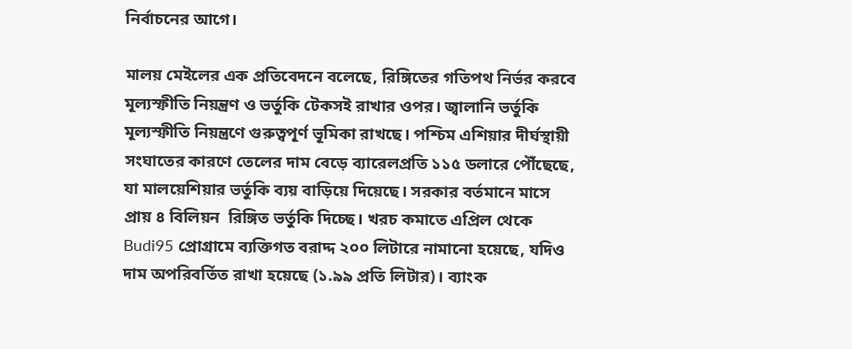নির্বাচনের আগে।

মালয় মেইলের এক প্রতিবেদনে বলেছে, রিঙ্গিতের গতিপথ নির্ভর করবে মূল্যস্ফীতি নিয়ন্ত্রণ ও ভর্তুকি টেকসই রাখার ওপর। জ্বালানি ভর্তুকি মূল্যস্ফীতি নিয়ন্ত্রণে গুরুত্বপূর্ণ ভূমিকা রাখছে। পশ্চিম এশিয়ার দীর্ঘস্থায়ী সংঘাতের কারণে তেলের দাম বেড়ে ব্যারেলপ্রতি ১১৫ ডলারে পৌঁছেছে, যা মালয়েশিয়ার ভর্তুকি ব্যয় বাড়িয়ে দিয়েছে। সরকার বর্তমানে মাসে প্রায় ৪ বিলিয়ন  রিঙ্গিত ভর্তুকি দিচ্ছে। খরচ কমাতে এপ্রিল থেকে Budi95 প্রোগ্রামে ব্যক্তিগত বরাদ্দ ২০০ লিটারে নামানো হয়েছে, যদিও দাম অপরিবর্তিত রাখা হয়েছে (১.৯৯ প্রতি লিটার)। ব্যাংক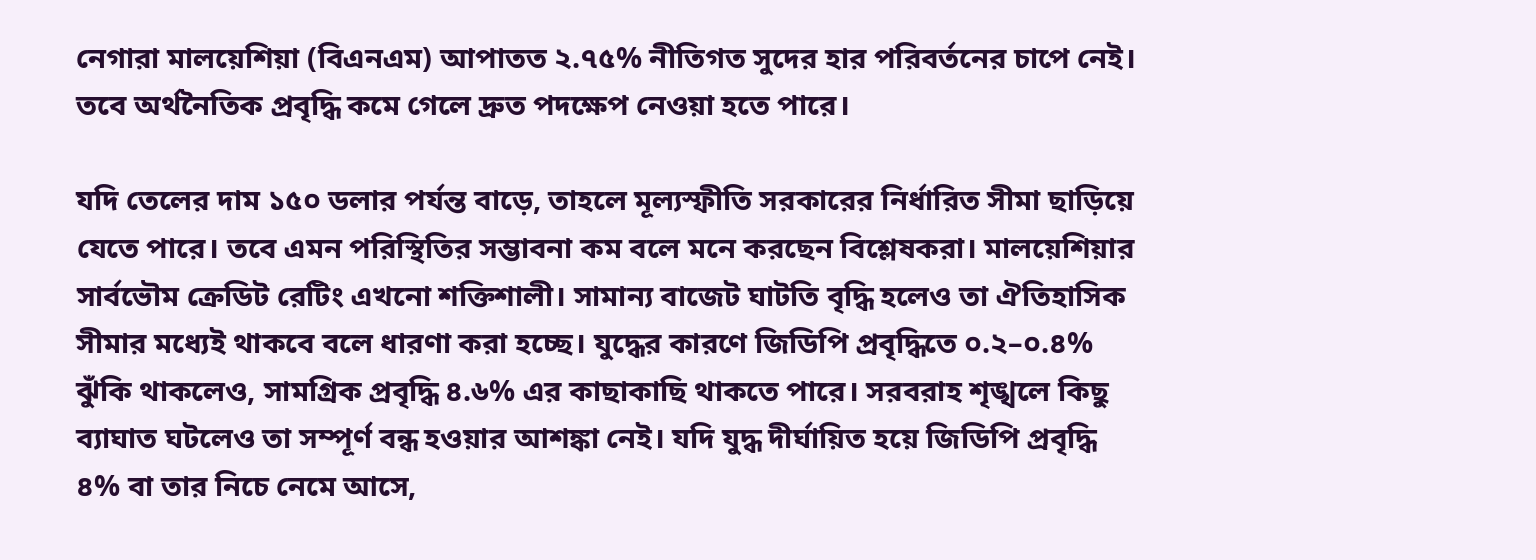নেগারা মালয়েশিয়া (বিএনএম) আপাতত ২.৭৫% নীতিগত সুদের হার পরিবর্তনের চাপে নেই। তবে অর্থনৈতিক প্রবৃদ্ধি কমে গেলে দ্রুত পদক্ষেপ নেওয়া হতে পারে।

যদি তেলের দাম ১৫০ ডলার পর্যন্ত বাড়ে, তাহলে মূল্যস্ফীতি সরকারের নির্ধারিত সীমা ছাড়িয়ে যেতে পারে। তবে এমন পরিস্থিতির সম্ভাবনা কম বলে মনে করছেন বিশ্লেষকরা। মালয়েশিয়ার সার্বভৌম ক্রেডিট রেটিং এখনো শক্তিশালী। সামান্য বাজেট ঘাটতি বৃদ্ধি হলেও তা ঐতিহাসিক সীমার মধ্যেই থাকবে বলে ধারণা করা হচ্ছে। যুদ্ধের কারণে জিডিপি প্রবৃদ্ধিতে ০.২–০.৪% ঝুঁকি থাকলেও, সামগ্রিক প্রবৃদ্ধি ৪.৬% এর কাছাকাছি থাকতে পারে। সরবরাহ শৃঙ্খলে কিছু ব্যাঘাত ঘটলেও তা সম্পূর্ণ বন্ধ হওয়ার আশঙ্কা নেই। যদি যুদ্ধ দীর্ঘায়িত হয়ে জিডিপি প্রবৃদ্ধি ৪% বা তার নিচে নেমে আসে,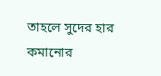তাহলে সুদের হার কমানোর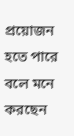প্রয়োজন হতে পারে বলে মনে করছেন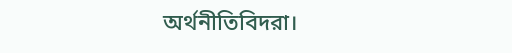অর্থনীতিবিদরা।